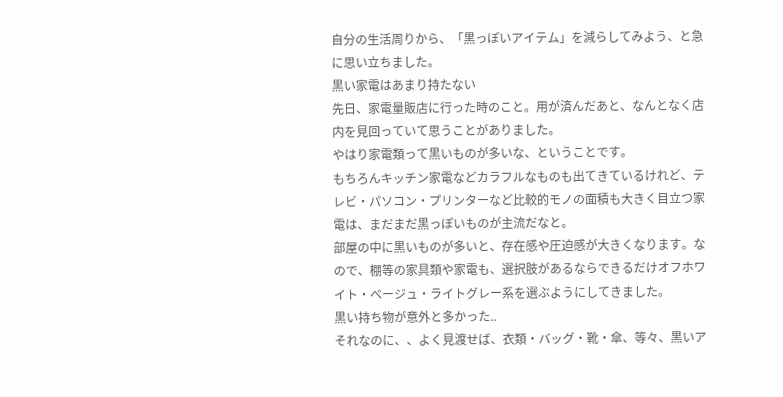自分の生活周りから、「黒っぽいアイテム」を減らしてみよう、と急に思い立ちました。
黒い家電はあまり持たない
先日、家電量販店に行った時のこと。用が済んだあと、なんとなく店内を見回っていて思うことがありました。
やはり家電類って黒いものが多いな、ということです。
もちろんキッチン家電などカラフルなものも出てきているけれど、テレビ・パソコン・プリンターなど比較的モノの面積も大きく目立つ家電は、まだまだ黒っぽいものが主流だなと。
部屋の中に黒いものが多いと、存在感や圧迫感が大きくなります。なので、棚等の家具類や家電も、選択肢があるならできるだけオフホワイト・ベージュ・ライトグレー系を選ぶようにしてきました。
黒い持ち物が意外と多かった..
それなのに、、よく見渡せば、衣類・バッグ・靴・傘、等々、黒いア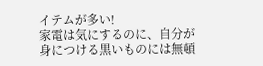イテムが多い!
家電は気にするのに、自分が身につける黒いものには無頓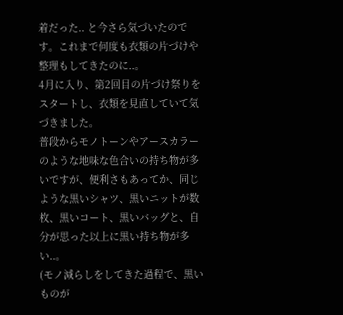着だった.. と今さら気づいたのです。これまで何度も衣類の片づけや整理もしてきたのに..。
4月に入り、第2回目の片づけ祭りをスタートし、衣類を見直していて気づきました。
普段からモノトーンやアースカラーのような地味な色合いの持ち物が多いですが、便利さもあってか、同じような黒いシャツ、黒いニットが数枚、黒いコート、黒いバッグと、自分が思った以上に黒い持ち物が多い..。
(モノ減らしをしてきた過程で、黒いものが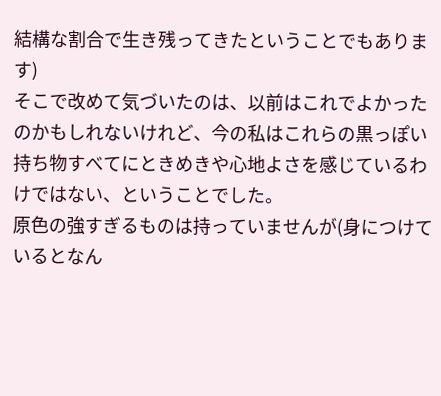結構な割合で生き残ってきたということでもあります)
そこで改めて気づいたのは、以前はこれでよかったのかもしれないけれど、今の私はこれらの黒っぽい持ち物すべてにときめきや心地よさを感じているわけではない、ということでした。
原色の強すぎるものは持っていませんが(身につけているとなん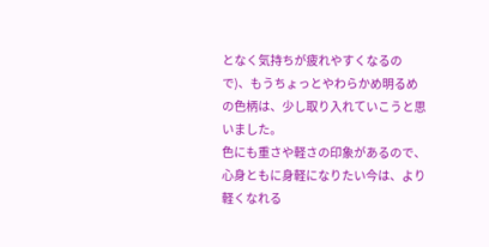となく気持ちが疲れやすくなるので)、もうちょっとやわらかめ明るめの色柄は、少し取り入れていこうと思いました。
色にも重さや軽さの印象があるので、心身ともに身軽になりたい今は、より軽くなれる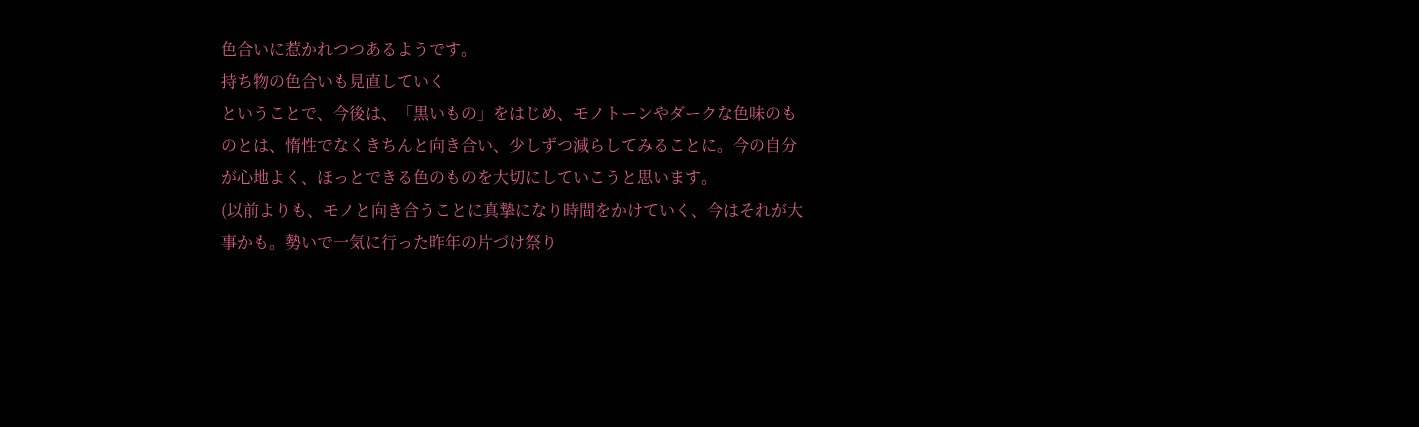色合いに惹かれつつあるようです。
持ち物の色合いも見直していく
ということで、今後は、「黒いもの」をはじめ、モノトーンやダークな色味のものとは、惰性でなくきちんと向き合い、少しずつ減らしてみることに。今の自分が心地よく、ほっとできる色のものを大切にしていこうと思います。
(以前よりも、モノと向き合うことに真摯になり時間をかけていく、今はそれが大事かも。勢いで一気に行った昨年の片づけ祭り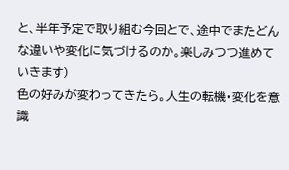と、半年予定で取り組む今回とで、途中でまたどんな違いや変化に気づけるのか。楽しみつつ進めていきます)
色の好みが変わってきたら。人生の転機・変化を意識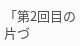「第2回目の片づ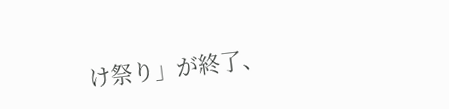け祭り」が終了、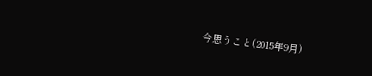今思うこと(2015年9月)